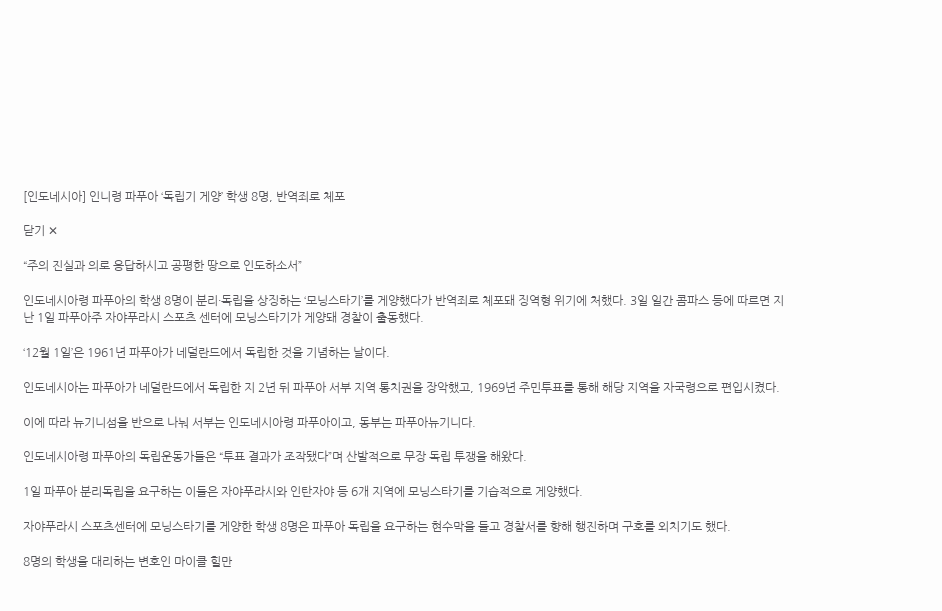[인도네시아] 인니령 파푸아 ‘독립기 게양’ 학생 8명, 반역죄로 체포

닫기 ✕

“주의 진실과 의로 응답하시고 공평한 땅으로 인도하소서”

인도네시아령 파푸아의 학생 8명이 분리·독립을 상징하는 ‘모닝스타기’를 게양했다가 반역죄로 체포돼 징역형 위기에 처했다. 3일 일간 콤파스 등에 따르면 지난 1일 파푸아주 자야푸라시 스포츠 센터에 모닝스타기가 게양돼 경찰이 출동했다.

‘12월 1일’은 1961년 파푸아가 네덜란드에서 독립한 것을 기념하는 날이다.

인도네시아는 파푸아가 네덜란드에서 독립한 지 2년 뒤 파푸아 서부 지역 통치권을 장악했고, 1969년 주민투표를 통해 해당 지역을 자국령으로 편입시켰다.

이에 따라 뉴기니섬을 반으로 나눠 서부는 인도네시아령 파푸아이고, 동부는 파푸아뉴기니다.

인도네시아령 파푸아의 독립운동가들은 “투표 결과가 조작됐다”며 산발적으로 무장 독립 투쟁을 해왔다.

1일 파푸아 분리독립을 요구하는 이들은 자야푸라시와 인탄자야 등 6개 지역에 모닝스타기를 기습적으로 게양했다.

자야푸라시 스포츠센터에 모닝스타기를 게양한 학생 8명은 파푸아 독립을 요구하는 현수막을 들고 경찰서를 향해 행진하며 구호를 외치기도 했다.

8명의 학생을 대리하는 변호인 마이클 힐만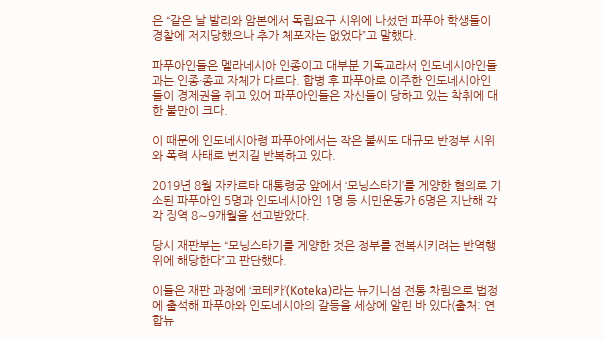은 “같은 날 발리와 암본에서 독립요구 시위에 나섰던 파푸아 학생들이 경찰에 저지당했으나 추가 체포자는 없었다”고 말했다.

파푸아인들은 멜라네시아 인종이고 대부분 기독교라서 인도네시아인들과는 인종·종교 자체가 다르다. 합병 후 파푸아로 이주한 인도네시아인들이 경제권을 쥐고 있어 파푸아인들은 자신들이 당하고 있는 착취에 대한 불만이 크다.

이 때문에 인도네시아령 파푸아에서는 작은 불씨도 대규모 반정부 시위와 폭력 사태로 번지길 반복하고 있다.

2019년 8월 자카르타 대통령궁 앞에서 ‘모닝스타기’를 게양한 혐의로 기소된 파푸아인 5명과 인도네시아인 1명 등 시민운동가 6명은 지난해 각각 징역 8∼9개월을 선고받았다.

당시 재판부는 “모닝스타기를 게양한 것은 정부를 전복시키려는 반역행위에 해당한다”고 판단했다.

이들은 재판 과정에 ‘코테카’(Koteka)라는 뉴기니섬 전통 차림으로 법정에 출석해 파푸아와 인도네시아의 갈등을 세상에 알린 바 있다(출처: 연합뉴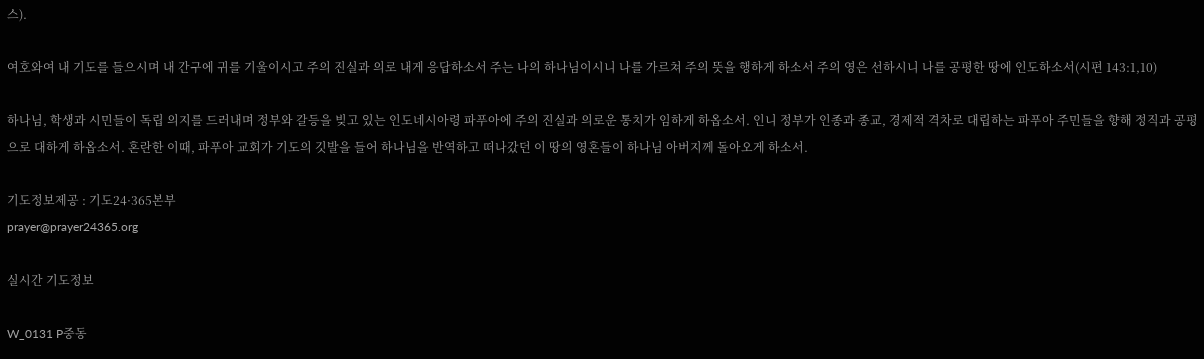스).

여호와여 내 기도를 들으시며 내 간구에 귀를 기울이시고 주의 진실과 의로 내게 응답하소서 주는 나의 하나님이시니 나를 가르쳐 주의 뜻을 행하게 하소서 주의 영은 선하시니 나를 공평한 땅에 인도하소서(시편 143:1,10)

하나님, 학생과 시민들이 독립 의지를 드러내며 정부와 갈등을 빚고 있는 인도네시아령 파푸아에 주의 진실과 의로운 통치가 임하게 하옵소서. 인니 정부가 인종과 종교, 경제적 격차로 대립하는 파푸아 주민들을 향해 정직과 공평으로 대하게 하옵소서. 혼란한 이때, 파푸아 교회가 기도의 깃발을 들어 하나님을 반역하고 떠나갔던 이 땅의 영혼들이 하나님 아버지께 돌아오게 하소서.

기도정보제공 : 기도24·365본부
prayer@prayer24365.org

실시간 기도정보

W_0131 P중동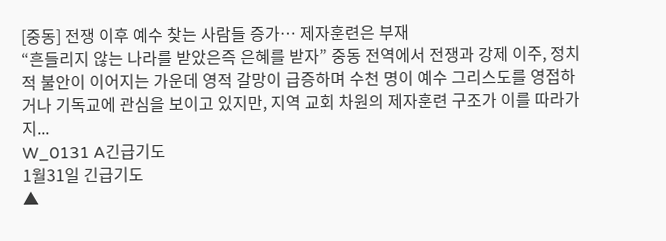[중동] 전쟁 이후 예수 찾는 사람들 증가… 제자훈련은 부재
“흔들리지 않는 나라를 받았은즉 은혜를 받자” 중동 전역에서 전쟁과 강제 이주, 정치적 불안이 이어지는 가운데 영적 갈망이 급증하며 수천 명이 예수 그리스도를 영접하거나 기독교에 관심을 보이고 있지만, 지역 교회 차원의 제자훈련 구조가 이를 따라가지...
W_0131 A긴급기도
1월31일 긴급기도
▲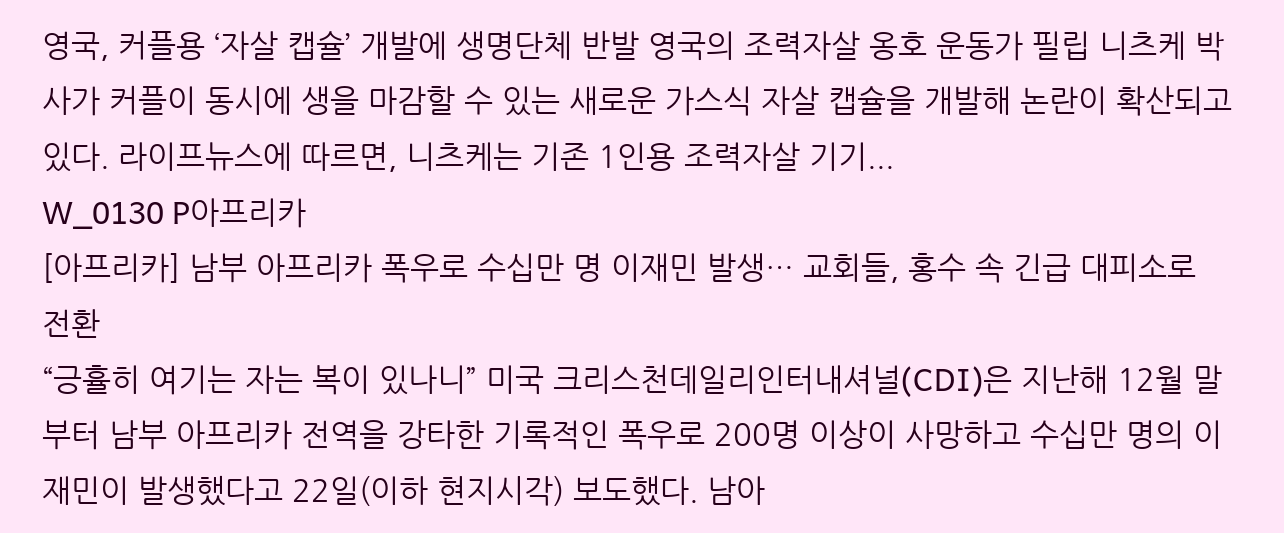영국, 커플용 ‘자살 캡슐’ 개발에 생명단체 반발 영국의 조력자살 옹호 운동가 필립 니츠케 박사가 커플이 동시에 생을 마감할 수 있는 새로운 가스식 자살 캡슐을 개발해 논란이 확산되고 있다. 라이프뉴스에 따르면, 니츠케는 기존 1인용 조력자살 기기...
W_0130 P아프리카
[아프리카] 남부 아프리카 폭우로 수십만 명 이재민 발생… 교회들, 홍수 속 긴급 대피소로 전환
“긍휼히 여기는 자는 복이 있나니” 미국 크리스천데일리인터내셔널(CDI)은 지난해 12월 말부터 남부 아프리카 전역을 강타한 기록적인 폭우로 200명 이상이 사망하고 수십만 명의 이재민이 발생했다고 22일(이하 현지시각) 보도했다. 남아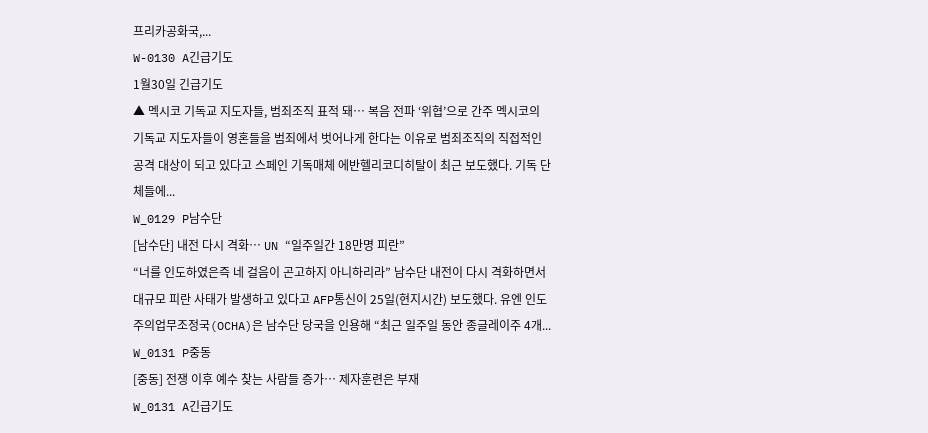프리카공화국,...
W-0130 A긴급기도
1월30일 긴급기도
▲ 멕시코 기독교 지도자들, 범죄조직 표적 돼… 복음 전파 ‘위협’으로 간주 멕시코의 기독교 지도자들이 영혼들을 범죄에서 벗어나게 한다는 이유로 범죄조직의 직접적인 공격 대상이 되고 있다고 스페인 기독매체 에반헬리코디히탈이 최근 보도했다. 기독 단체들에...
W_0129 P남수단
[남수단] 내전 다시 격화… UN “일주일간 18만명 피란”
“너를 인도하였은즉 네 걸음이 곤고하지 아니하리라” 남수단 내전이 다시 격화하면서 대규모 피란 사태가 발생하고 있다고 AFP통신이 25일(현지시간) 보도했다. 유엔 인도주의업무조정국(OCHA)은 남수단 당국을 인용해 “최근 일주일 동안 종글레이주 4개...
W_0131 P중동
[중동] 전쟁 이후 예수 찾는 사람들 증가… 제자훈련은 부재
W_0131 A긴급기도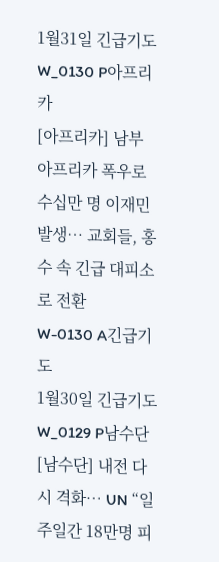1월31일 긴급기도
W_0130 P아프리카
[아프리카] 남부 아프리카 폭우로 수십만 명 이재민 발생… 교회들, 홍수 속 긴급 대피소로 전환
W-0130 A긴급기도
1월30일 긴급기도
W_0129 P남수단
[남수단] 내전 다시 격화… UN “일주일간 18만명 피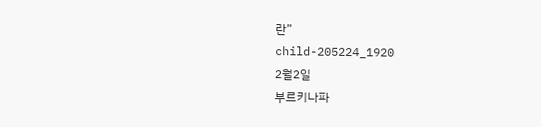란”
child-205224_1920
2월2일
부르키나파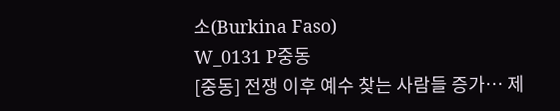소(Burkina Faso)
W_0131 P중동
[중동] 전쟁 이후 예수 찾는 사람들 증가… 제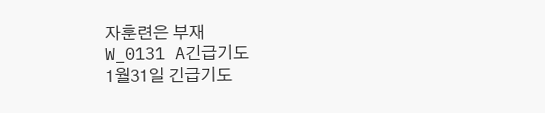자훈련은 부재
W_0131 A긴급기도
1월31일 긴급기도